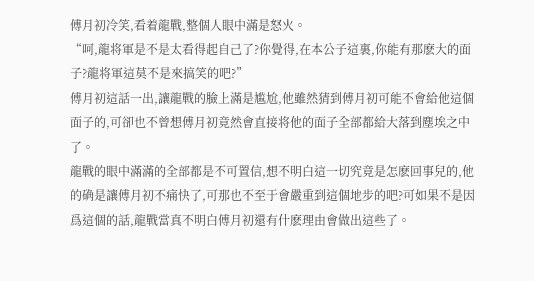傅月初冷笑,看着龍戰,整個人眼中滿是怒火。
“呵,龍将軍是不是太看得起自己了?你覺得,在本公子這裏,你能有那麽大的面子?龍将軍這莫不是來搞笑的吧?”
傅月初這話一出,讓龍戰的臉上滿是尴尬,他雖然猜到傅月初可能不會給他這個面子的,可卻也不曾想傅月初竟然會直接将他的面子全部都給大落到塵埃之中了。
龍戰的眼中滿滿的全部都是不可置信,想不明白這一切究竟是怎麽回事兒的,他的确是讓傅月初不痛快了,可那也不至于會嚴重到這個地步的吧?可如果不是因爲這個的話,龍戰當真不明白傅月初還有什麽理由會做出這些了。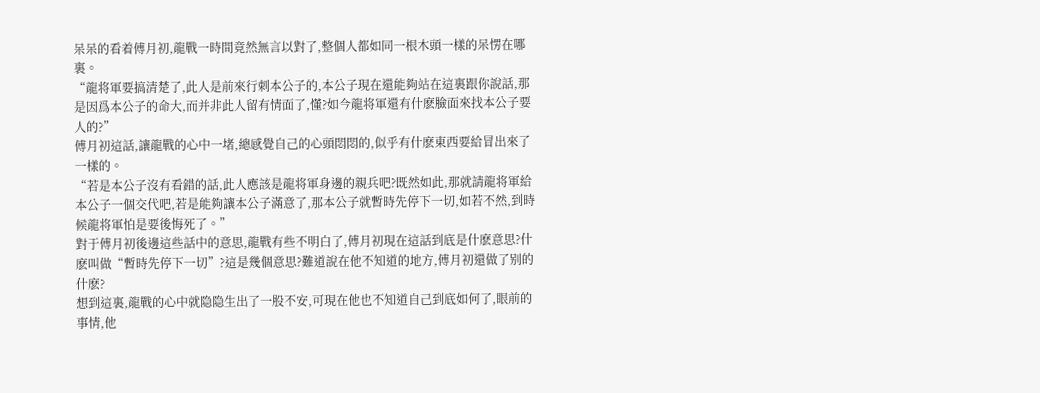呆呆的看着傅月初,龍戰一時間竟然無言以對了,整個人都如同一根木頭一樣的呆愣在哪裏。
“龍将軍要搞清楚了,此人是前來行刺本公子的,本公子現在還能夠站在這裏跟你說話,那是因爲本公子的命大,而并非此人留有情面了,懂?如今龍将軍還有什麽臉面來找本公子要人的?”
傅月初這話,讓龍戰的心中一堵,總感覺自己的心頭悶悶的,似乎有什麽東西要給冒出來了一樣的。
“若是本公子沒有看錯的話,此人應該是龍将軍身邊的親兵吧?既然如此,那就請龍将軍給本公子一個交代吧,若是能夠讓本公子滿意了,那本公子就暫時先停下一切,如若不然,到時候龍将軍怕是要後悔死了。”
對于傅月初後邊這些話中的意思,龍戰有些不明白了,傅月初現在這話到底是什麽意思?什麽叫做“暫時先停下一切”?這是幾個意思?難道說在他不知道的地方,傅月初還做了别的什麽?
想到這裏,龍戰的心中就隐隐生出了一股不安,可現在他也不知道自己到底如何了,眼前的事情,他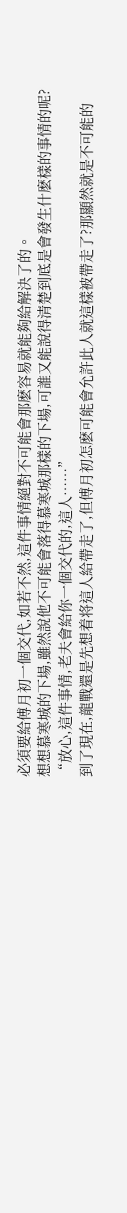必須要給傅月初一個交代,如若不然,這件事情絕對不可能會那麽容易就能夠給解決了的。
想想慕寒城的下場,雖然說他不可能會落得慕寒城那樣的下場,可誰又能說得清楚到底是會發生什麽樣的事情的呢?
“放心,這件事情,老夫會給你一個交代的,這人……”
到了現在,龍戰還是先想着将這人給帶走了,但傅月初怎麽可能會允許此人就這樣被帶走了?那顯然就是不可能的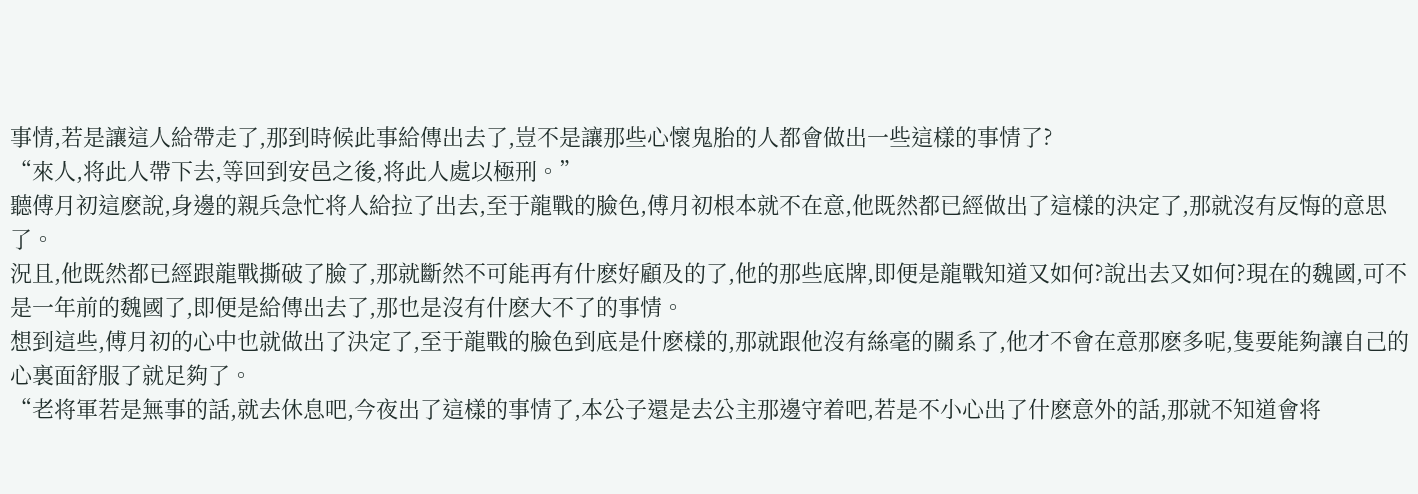事情,若是讓這人給帶走了,那到時候此事給傳出去了,豈不是讓那些心懷鬼胎的人都會做出一些這樣的事情了?
“來人,将此人帶下去,等回到安邑之後,将此人處以極刑。”
聽傅月初這麽說,身邊的親兵急忙将人給拉了出去,至于龍戰的臉色,傅月初根本就不在意,他既然都已經做出了這樣的決定了,那就沒有反悔的意思了。
況且,他既然都已經跟龍戰撕破了臉了,那就斷然不可能再有什麽好顧及的了,他的那些底牌,即便是龍戰知道又如何?說出去又如何?現在的魏國,可不是一年前的魏國了,即便是給傳出去了,那也是沒有什麽大不了的事情。
想到這些,傅月初的心中也就做出了決定了,至于龍戰的臉色到底是什麽樣的,那就跟他沒有絲毫的關系了,他才不會在意那麽多呢,隻要能夠讓自己的心裏面舒服了就足夠了。
“老将軍若是無事的話,就去休息吧,今夜出了這樣的事情了,本公子還是去公主那邊守着吧,若是不小心出了什麽意外的話,那就不知道會将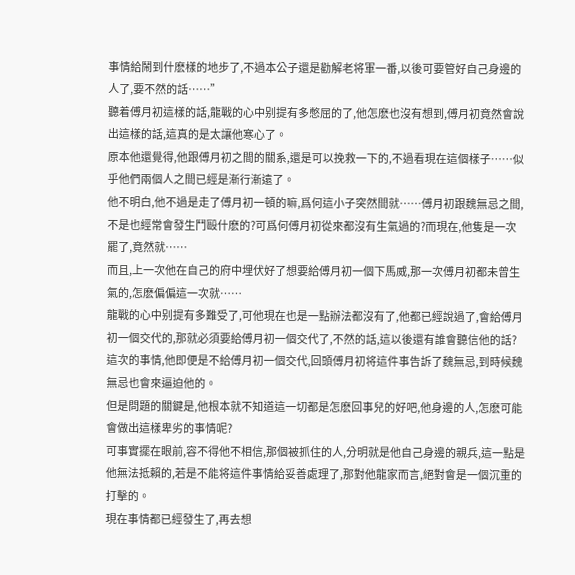事情給鬧到什麽樣的地步了,不過本公子還是勸解老将軍一番,以後可要管好自己身邊的人了,要不然的話……”
聽着傅月初這樣的話,龍戰的心中别提有多憋屈的了,他怎麽也沒有想到,傅月初竟然會說出這樣的話,這真的是太讓他寒心了。
原本他還覺得,他跟傅月初之間的關系,還是可以挽救一下的,不過看現在這個樣子……似乎他們兩個人之間已經是漸行漸遠了。
他不明白,他不過是走了傅月初一頓的嘛,爲何這小子突然間就……傅月初跟魏無忌之間,不是也經常會發生鬥毆什麽的?可爲何傅月初從來都沒有生氣過的?而現在,他隻是一次罷了,竟然就……
而且,上一次他在自己的府中埋伏好了想要給傅月初一個下馬威,那一次傅月初都未曾生氣的,怎麽偏偏這一次就……
龍戰的心中别提有多難受了,可他現在也是一點辦法都沒有了,他都已經說過了,會給傅月初一個交代的,那就必須要給傅月初一個交代了,不然的話,這以後還有誰會聽信他的話?
這次的事情,他即便是不給傅月初一個交代,回頭傅月初将這件事告訴了魏無忌,到時候魏無忌也會來逼迫他的。
但是問題的關鍵是,他根本就不知道這一切都是怎麽回事兒的好吧,他身邊的人,怎麽可能會做出這樣卑劣的事情呢?
可事實擺在眼前,容不得他不相信,那個被抓住的人,分明就是他自己身邊的親兵,這一點是他無法抵賴的,若是不能将這件事情給妥善處理了,那對他龍家而言,絕對會是一個沉重的打擊的。
現在事情都已經發生了,再去想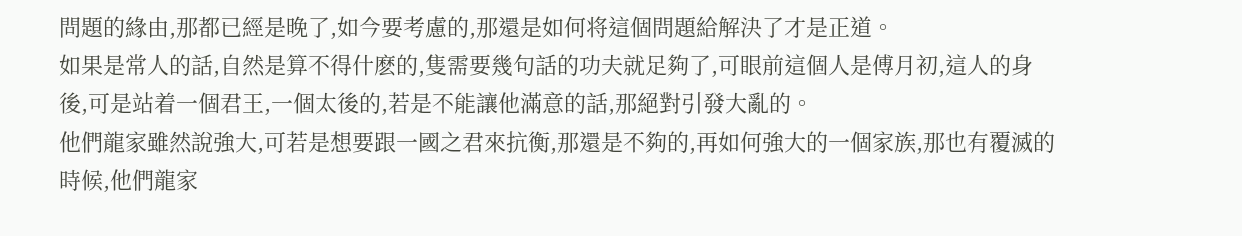問題的緣由,那都已經是晚了,如今要考慮的,那還是如何将這個問題給解決了才是正道。
如果是常人的話,自然是算不得什麽的,隻需要幾句話的功夫就足夠了,可眼前這個人是傅月初,這人的身後,可是站着一個君王,一個太後的,若是不能讓他滿意的話,那絕對引發大亂的。
他們龍家雖然說強大,可若是想要跟一國之君來抗衡,那還是不夠的,再如何強大的一個家族,那也有覆滅的時候,他們龍家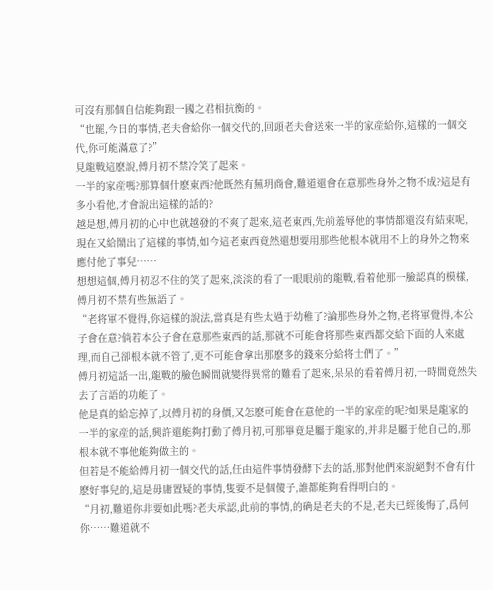可沒有那個自信能夠跟一國之君相抗衡的。
“也罷,今日的事情,老夫會給你一個交代的,回頭老夫會送來一半的家産給你,這樣的一個交代,你可能滿意了?”
見龍戰這麽說,傅月初不禁冷笑了起來。
一半的家産嗎?那算個什麽東西?他既然有蕪玥商會,難道還會在意那些身外之物不成?這是有多小看他,才會說出這樣的話的?
越是想,傅月初的心中也就越發的不爽了起來,這老東西,先前羞辱他的事情都還沒有結束呢,現在又給鬧出了這樣的事情,如今這老東西竟然還想要用那些他根本就用不上的身外之物來應付他了事兒……
想想這個,傅月初忍不住的笑了起來,淡淡的看了一眼眼前的龍戰,看着他那一臉認真的模樣,傅月初不禁有些無語了。
“老将軍不覺得,你這樣的說法,當真是有些太過于幼稚了?論那些身外之物,老将軍覺得,本公子會在意?倘若本公子會在意那些東西的話,那就不可能會将那些東西都交給下面的人來處理,而自己卻根本就不管了,更不可能會拿出那麽多的錢來分給将士們了。”
傅月初這話一出,龍戰的臉色瞬間就變得異常的難看了起來,呆呆的看着傅月初,一時間竟然失去了言語的功能了。
他是真的給忘掉了,以傅月初的身價,又怎麽可能會在意他的一半的家産的呢?如果是龍家的一半的家産的話,興許還能夠打動了傅月初,可那畢竟是屬于龍家的,并非是屬于他自己的,那根本就不事他能夠做主的。
但若是不能給傅月初一個交代的話,任由這件事情發酵下去的話,那對他們來說絕對不會有什麽好事兒的,這是毋庸置疑的事情,隻要不是個傻子,誰都能夠看得明白的。
“月初,難道你非要如此嗎?老夫承認,此前的事情,的确是老夫的不是,老夫已經後悔了,爲何你……難道就不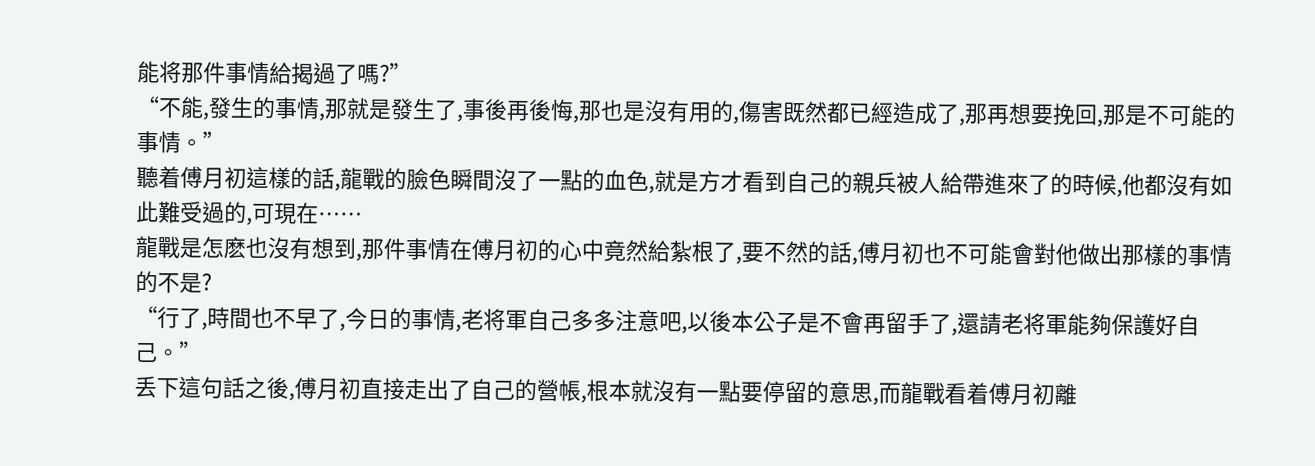能将那件事情給揭過了嗎?”
“不能,發生的事情,那就是發生了,事後再後悔,那也是沒有用的,傷害既然都已經造成了,那再想要挽回,那是不可能的事情。”
聽着傅月初這樣的話,龍戰的臉色瞬間沒了一點的血色,就是方才看到自己的親兵被人給帶進來了的時候,他都沒有如此難受過的,可現在……
龍戰是怎麽也沒有想到,那件事情在傅月初的心中竟然給紮根了,要不然的話,傅月初也不可能會對他做出那樣的事情的不是?
“行了,時間也不早了,今日的事情,老将軍自己多多注意吧,以後本公子是不會再留手了,還請老将軍能夠保護好自己。”
丢下這句話之後,傅月初直接走出了自己的營帳,根本就沒有一點要停留的意思,而龍戰看着傅月初離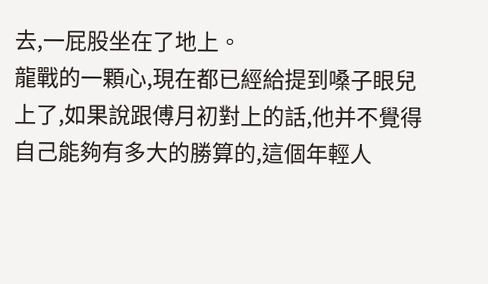去,一屁股坐在了地上。
龍戰的一顆心,現在都已經給提到嗓子眼兒上了,如果說跟傅月初對上的話,他并不覺得自己能夠有多大的勝算的,這個年輕人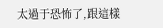太過于恐怖了,跟這樣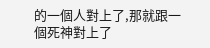的一個人對上了,那就跟一個死神對上了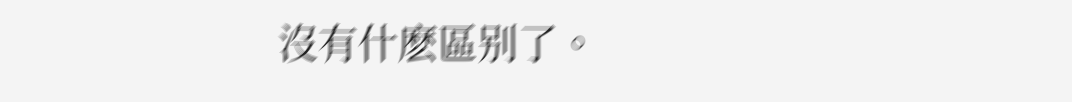沒有什麽區别了。